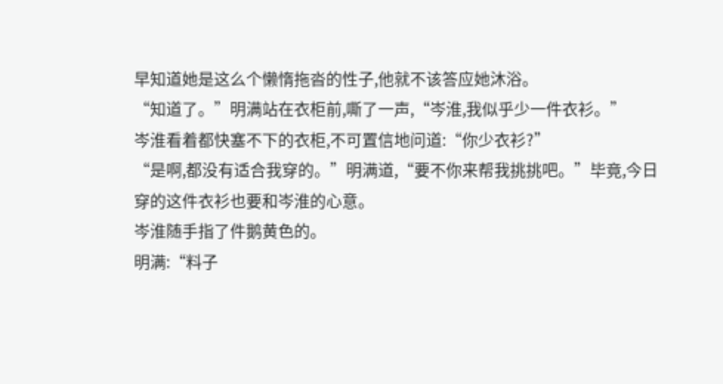早知道她是这么个懒惰拖沓的性子,他就不该答应她沐浴。
“知道了。”明满站在衣柜前,嘶了一声,“岑淮,我似乎少一件衣衫。”
岑淮看着都快塞不下的衣柜,不可置信地问道:“你少衣衫?”
“是啊,都没有适合我穿的。”明满道,“要不你来帮我挑挑吧。”毕竟,今日穿的这件衣衫也要和岑淮的心意。
岑淮随手指了件鹅黄色的。
明满:“料子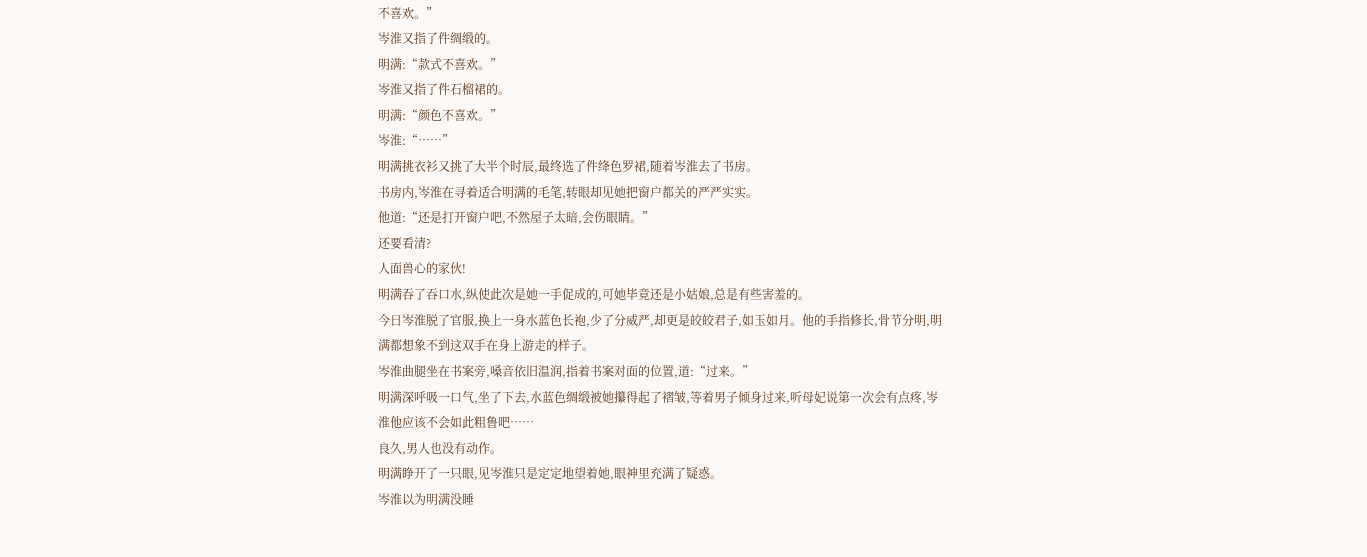不喜欢。”
岑淮又指了件绸缎的。
明满:“款式不喜欢。”
岑淮又指了件石榴裙的。
明满:“颜色不喜欢。”
岑淮:“……”
明满挑衣衫又挑了大半个时辰,最终选了件绛色罗裙,随着岑淮去了书房。
书房内,岑淮在寻着适合明满的毛笔,转眼却见她把窗户都关的严严实实。
他道:“还是打开窗户吧,不然屋子太暗,会伤眼睛。”
还要看清?
人面兽心的家伙!
明满吞了吞口水,纵使此次是她一手促成的,可她毕竟还是小姑娘,总是有些害羞的。
今日岑淮脱了官服,换上一身水蓝色长袍,少了分威严,却更是皎皎君子,如玉如月。他的手指修长,骨节分明,明满都想象不到这双手在身上游走的样子。
岑淮曲腿坐在书案旁,嗓音依旧温润,指着书案对面的位置,道:“过来。”
明满深呼吸一口气,坐了下去,水蓝色绸缎被她攥得起了褶皱,等着男子倾身过来,听母妃说第一次会有点疼,岑淮他应该不会如此粗鲁吧……
良久,男人也没有动作。
明满睁开了一只眼,见岑淮只是定定地望着她,眼神里充满了疑惑。
岑淮以为明满没睡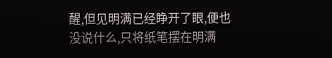醒,但见明满已经睁开了眼,便也没说什么,只将纸笔摆在明满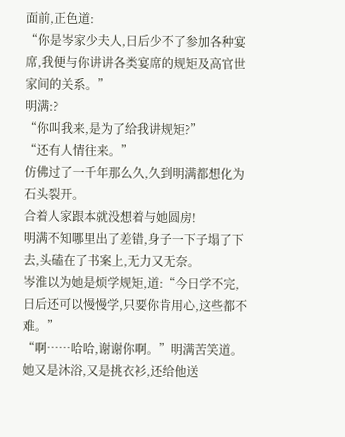面前,正色道:
“你是岑家少夫人,日后少不了参加各种宴席,我便与你讲讲各类宴席的规矩及高官世家间的关系。”
明满:?
“你叫我来,是为了给我讲规矩?”
“还有人情往来。”
仿佛过了一千年那么久,久到明满都想化为石头裂开。
合着人家跟本就没想着与她圆房!
明满不知哪里出了差错,身子一下子塌了下去,头磕在了书案上,无力又无奈。
岑淮以为她是烦学规矩,道:“今日学不完,日后还可以慢慢学,只要你肯用心,这些都不难。”
“啊……哈哈,谢谢你啊。”明满苦笑道。
她又是沐浴,又是挑衣衫,还给他送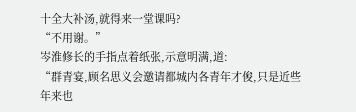十全大补汤,就得来一堂课吗?
“不用谢。”
岑淮修长的手指点着纸张,示意明满,道:
“群青宴,顾名思义会邀请都城内各青年才俊,只是近些年来也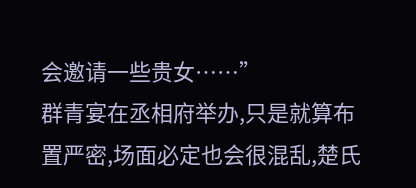会邀请一些贵女……”
群青宴在丞相府举办,只是就算布置严密,场面必定也会很混乱,楚氏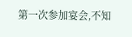第一次参加宴会,不知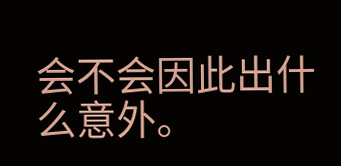会不会因此出什么意外。